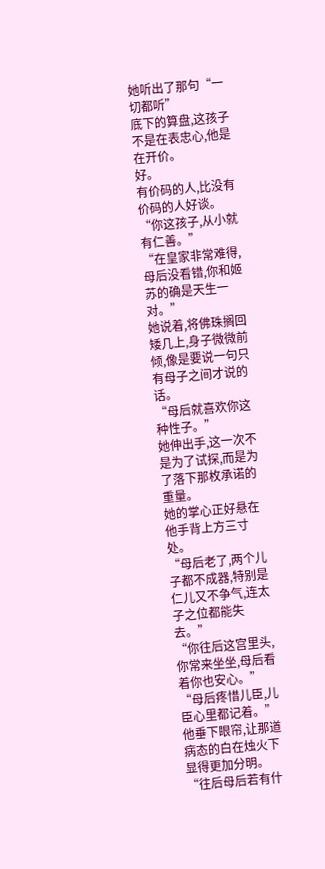她听出了那句“一切都听”
底下的算盘,这孩子不是在表忠心,他是在开价。
好。
有价码的人,比没有价码的人好谈。
“你这孩子,从小就有仁善。”
“在皇家非常难得,母后没看错,你和姬苏的确是天生一对。”
她说着,将佛珠搁回矮几上,身子微微前倾,像是要说一句只有母子之间才说的话。
“母后就喜欢你这种性子。”
她伸出手,这一次不是为了试探,而是为了落下那枚承诺的重量。
她的掌心正好悬在他手背上方三寸处。
“母后老了,两个儿子都不成器,特别是仁儿又不争气,连太子之位都能失去。”
“你往后这宫里头,你常来坐坐,母后看着你也安心。”
“母后疼惜儿臣,儿臣心里都记着。”
他垂下眼帘,让那道病态的白在烛火下显得更加分明。
“往后母后若有什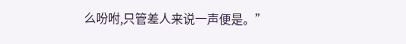么吩咐,只管差人来说一声便是。”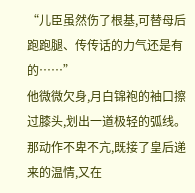“儿臣虽然伤了根基,可替母后跑跑腿、传传话的力气还是有的……”
他微微欠身,月白锦袍的袖口擦过膝头,划出一道极轻的弧线。
那动作不卑不亢,既接了皇后递来的温情,又在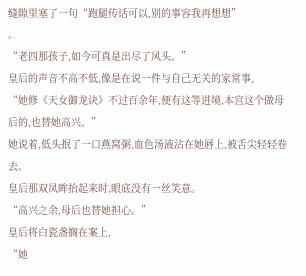缝隙里塞了一句“跑腿传话可以,别的事容我再想想”
。
“老四那孩子,如今可真是出尽了风头。”
皇后的声音不高不低,像是在说一件与自己无关的家常事,
“她修《天女御龙诀》不过百余年,便有这等进境,本宫这个做母后的,也替她高兴。”
她说着,低头抿了一口燕窝粥,血色汤液沾在她唇上,被舌尖轻轻卷去。
皇后那双凤眸抬起来时,眼底没有一丝笑意。
“高兴之余,母后也替她担心。”
皇后将白瓷盏搁在案上,
“她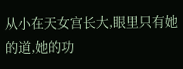从小在天女宫长大,眼里只有她的道,她的功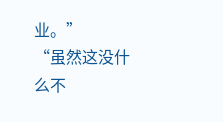业。”
“虽然这没什么不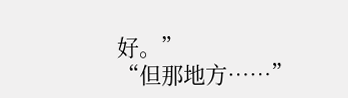好。”
“但那地方……”